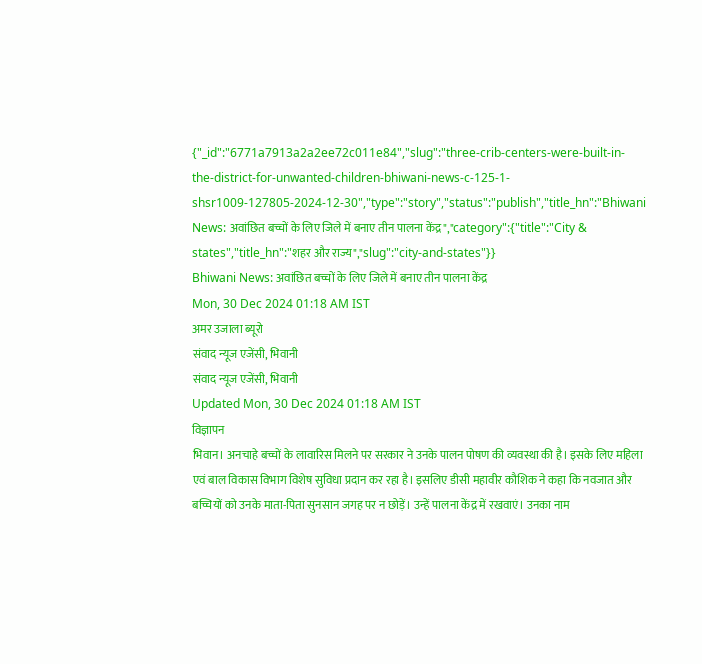{"_id":"6771a7913a2a2ee72c011e84","slug":"three-crib-centers-were-built-in-the-district-for-unwanted-children-bhiwani-news-c-125-1-shsr1009-127805-2024-12-30","type":"story","status":"publish","title_hn":"Bhiwani News: अवांछित बच्चों के लिए जिले में बनाए तीन पालना केंद्र","category":{"title":"City & states","title_hn":"शहर और राज्य","slug":"city-and-states"}}
Bhiwani News: अवांछित बच्चों के लिए जिले में बनाए तीन पालना केंद्र
Mon, 30 Dec 2024 01:18 AM IST
अमर उजाला ब्यूरो
संवाद न्यूज एजेंसी, भिवानी
संवाद न्यूज एजेंसी, भिवानी
Updated Mon, 30 Dec 2024 01:18 AM IST
विज्ञापन
भिवान। अनचाहे बच्चों के लावारिस मिलने पर सरकार ने उनके पालन पोषण की व्यवस्था की है। इसके लिए महिला एवं बाल विकास विभाग विशेष सुविधा प्रदान कर रहा है। इसलिए डीसी महावीर कौशिक ने कहा कि नवजात और बच्चियों को उनके माता-पिता सुनसान जगह पर न छोड़ें। उन्हें पालना केंद्र में रखवाएं। उनका नाम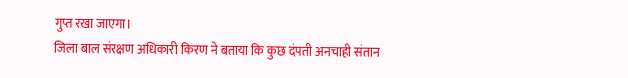गुप्त रखा जाएगा।
जिला बाल संरक्षण अधिकारी किरण ने बताया कि कुछ दंपती अनचाही संतान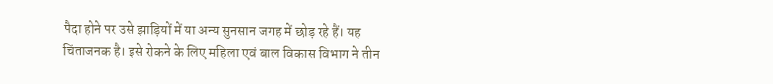पैदा होने पर उसे झाड़ियों में या अन्य सुनसान जगह में छोड़ रहे हैं। यह चिंताजनक है। इसे रोकने के लिए महिला एवं बाल विकास विभाग ने तीन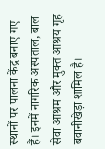स्थानों पर पालना केंद्र बनाए गए हैं। इनमें नागरिक अस्पताल, बाल सेवा आश्रम और मुक्त आश्रय गृह बवानीखेड़ा शामिल है।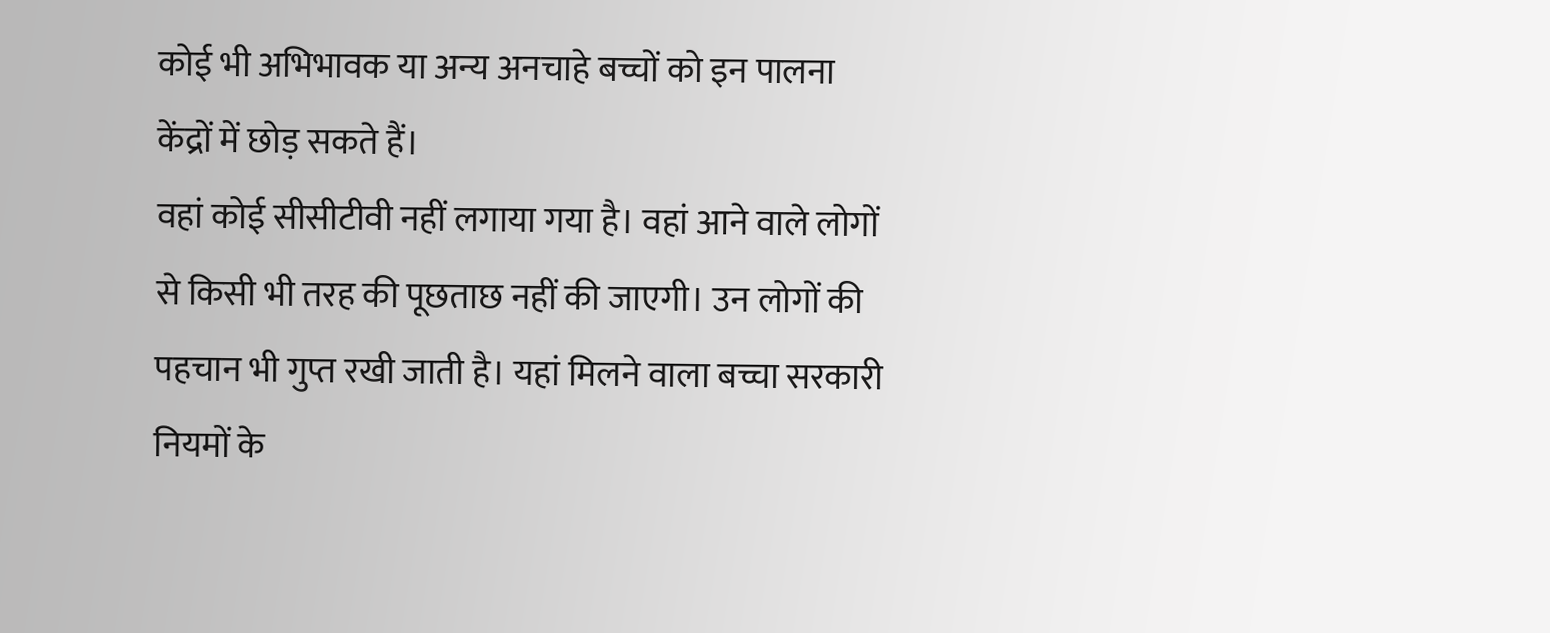कोई भी अभिभावक या अन्य अनचाहे बच्चों को इन पालना केंद्रों में छोड़ सकते हैं।
वहां कोई सीसीटीवी नहीं लगाया गया है। वहां आने वाले लोगों से किसी भी तरह की पूछताछ नहीं की जाएगी। उन लोगों की पहचान भी गुप्त रखी जाती है। यहां मिलने वाला बच्चा सरकारी नियमों के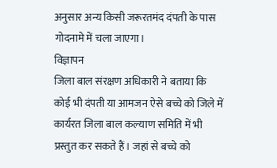अनुसार अन्य किसी जरूरतमंद दंपती के पास गोदनामे में चला जाएगा।
विज्ञापन
जिला बाल संरक्षण अधिकारी ने बताया कि कोई भी दंपती या आमजन ऐसे बच्चे को जिले में कार्यरत जिला बाल कल्याण समिति में भी प्रस्तुत कर सकते हैं। जहां से बच्चे को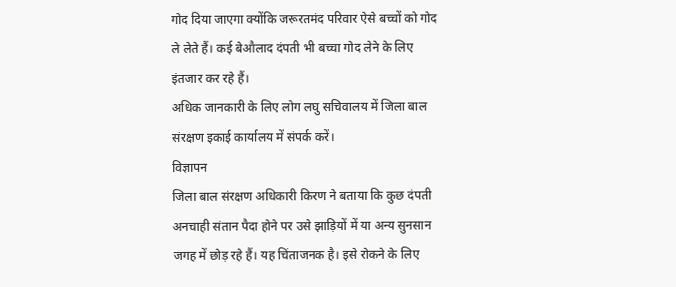गोद दिया जाएगा क्योंकि जरूरतमंद परिवार ऐसे बच्चों को गोद ले लेते हैं। कई बेऔलाद दंपती भी बच्चा गोद लेने के लिए इंतजार कर रहे हैं।
अधिक जानकारी के लिए लोग लघु सचिवालय में जिला बाल संरक्षण इकाई कार्यालय में संपर्क करें।
विज्ञापन
जिला बाल संरक्षण अधिकारी किरण ने बताया कि कुछ दंपती अनचाही संतान पैदा होने पर उसे झाड़ियों में या अन्य सुनसान जगह में छोड़ रहे हैं। यह चिंताजनक है। इसे रोकने के लिए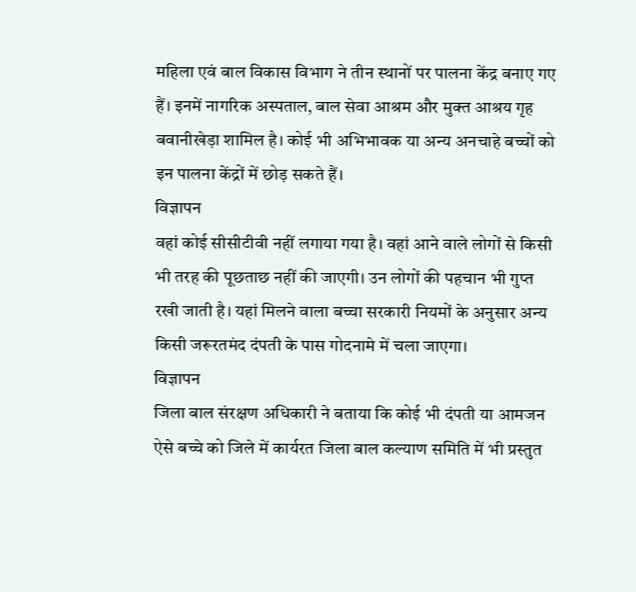महिला एवं बाल विकास विभाग ने तीन स्थानों पर पालना केंद्र बनाए गए हैं। इनमें नागरिक अस्पताल, बाल सेवा आश्रम और मुक्त आश्रय गृह बवानीखेड़ा शामिल है। कोई भी अभिभावक या अन्य अनचाहे बच्चों को इन पालना केंद्रों में छोड़ सकते हैं।
विज्ञापन
वहां कोई सीसीटीवी नहीं लगाया गया है। वहां आने वाले लोगों से किसी भी तरह की पूछताछ नहीं की जाएगी। उन लोगों की पहचान भी गुप्त रखी जाती है। यहां मिलने वाला बच्चा सरकारी नियमों के अनुसार अन्य किसी जरूरतमंद दंपती के पास गोदनामे में चला जाएगा।
विज्ञापन
जिला बाल संरक्षण अधिकारी ने बताया कि कोई भी दंपती या आमजन ऐसे बच्चे को जिले में कार्यरत जिला बाल कल्याण समिति में भी प्रस्तुत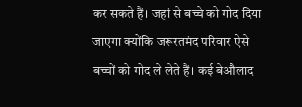कर सकते हैं। जहां से बच्चे को गोद दिया जाएगा क्योंकि जरूरतमंद परिवार ऐसे बच्चों को गोद ले लेते हैं। कई बेऔलाद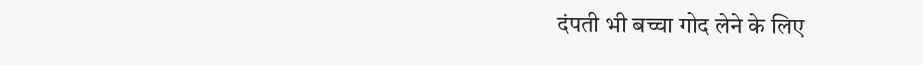दंपती भी बच्चा गोद लेने के लिए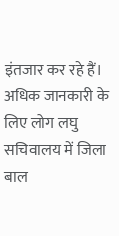इंतजार कर रहे हैं।
अधिक जानकारी के लिए लोग लघु सचिवालय में जिला बाल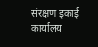संरक्षण इकाई कार्यालय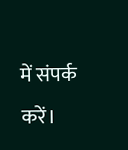में संपर्क करें।